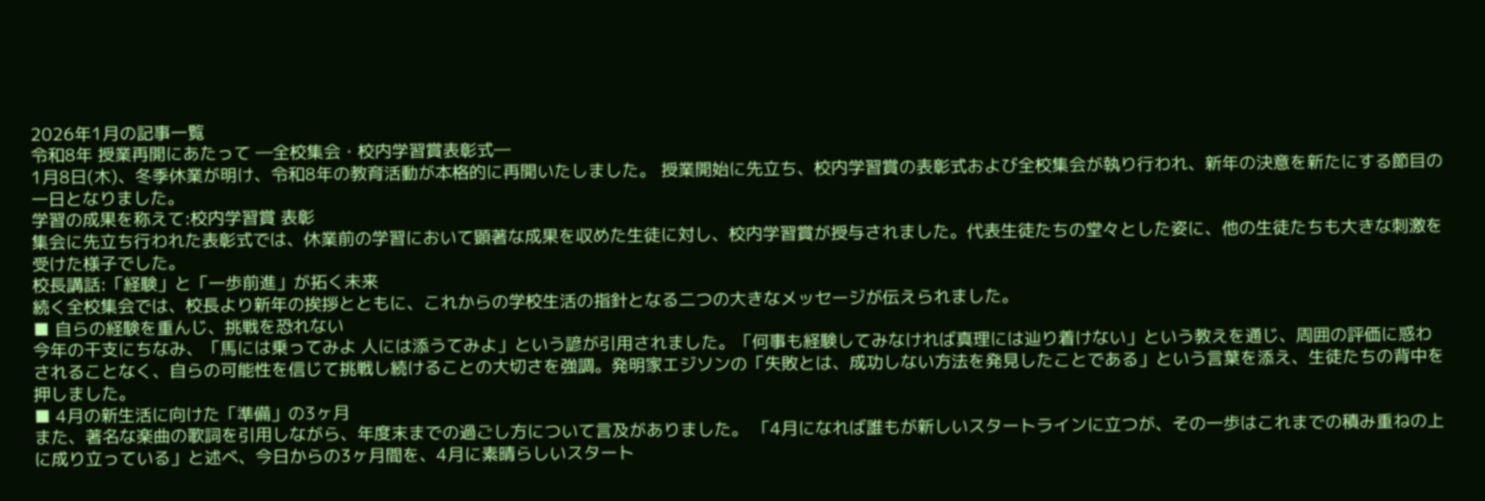2026年1月の記事一覧
令和8年 授業再開にあたって ―全校集会・校内学習賞表彰式―
1月8日(木)、冬季休業が明け、令和8年の教育活動が本格的に再開いたしました。 授業開始に先立ち、校内学習賞の表彰式および全校集会が執り行われ、新年の決意を新たにする節目の一日となりました。
学習の成果を称えて:校内学習賞 表彰
集会に先立ち行われた表彰式では、休業前の学習において顕著な成果を収めた生徒に対し、校内学習賞が授与されました。代表生徒たちの堂々とした姿に、他の生徒たちも大きな刺激を受けた様子でした。
校長講話:「経験」と「一歩前進」が拓く未来
続く全校集会では、校長より新年の挨拶とともに、これからの学校生活の指針となる二つの大きなメッセージが伝えられました。
■ 自らの経験を重んじ、挑戦を恐れない
今年の干支にちなみ、「馬には乗ってみよ 人には添うてみよ」という諺が引用されました。「何事も経験してみなければ真理には辿り着けない」という教えを通じ、周囲の評価に惑わされることなく、自らの可能性を信じて挑戦し続けることの大切さを強調。発明家エジソンの「失敗とは、成功しない方法を発見したことである」という言葉を添え、生徒たちの背中を押しました。
■ 4月の新生活に向けた「準備」の3ヶ月
また、著名な楽曲の歌詞を引用しながら、年度末までの過ごし方について言及がありました。 「4月になれば誰もが新しいスタートラインに立つが、その一歩はこれまでの積み重ねの上に成り立っている」と述べ、今日からの3ヶ月間を、4月に素晴らしいスタート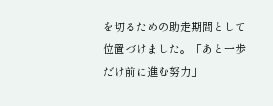を切るための助走期間として位置づけました。「あと一歩だけ前に進む努力」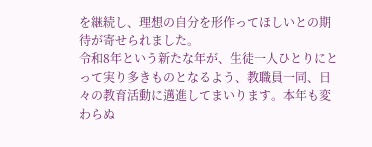を継続し、理想の自分を形作ってほしいとの期待が寄せられました。
令和8年という新たな年が、生徒一人ひとりにとって実り多きものとなるよう、教職員一同、日々の教育活動に邁進してまいります。本年も変わらぬ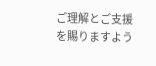ご理解とご支援を賜りますよう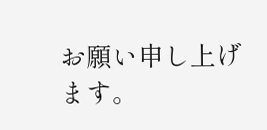お願い申し上げます。